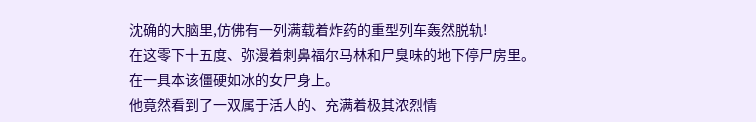沈确的大脑里,仿佛有一列满载着炸药的重型列车轰然脱轨!
在这零下十五度、弥漫着刺鼻福尔马林和尸臭味的地下停尸房里。
在一具本该僵硬如冰的女尸身上。
他竟然看到了一双属于活人的、充满着极其浓烈情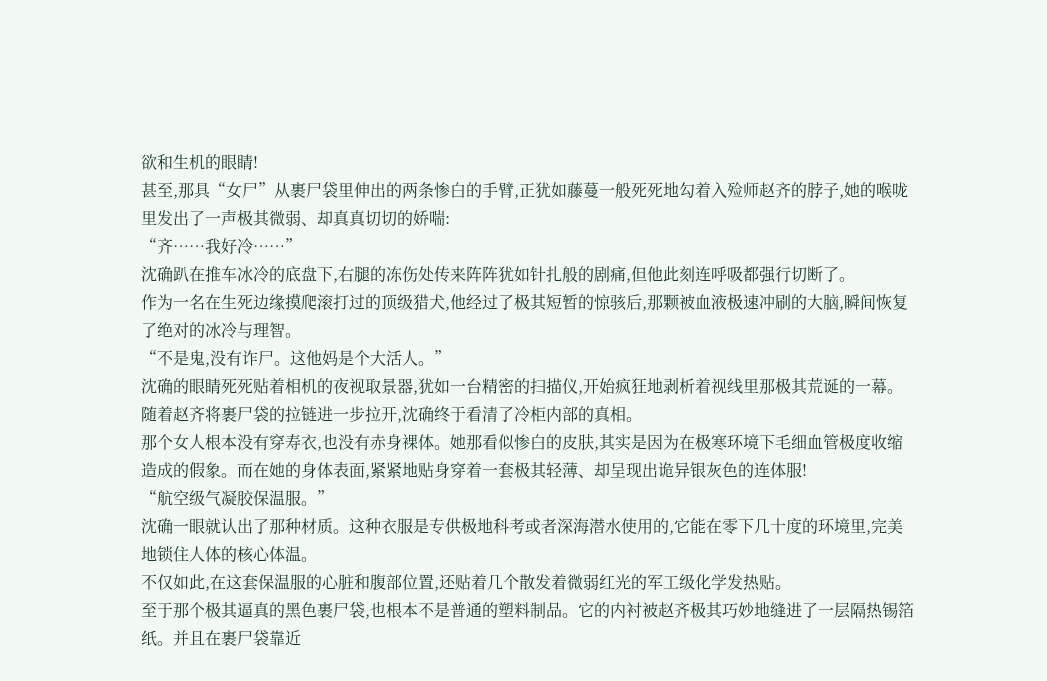欲和生机的眼睛!
甚至,那具“女尸”从裹尸袋里伸出的两条惨白的手臂,正犹如藤蔓一般死死地勾着入殓师赵齐的脖子,她的喉咙里发出了一声极其微弱、却真真切切的娇喘:
“齐……我好冷……”
沈确趴在推车冰冷的底盘下,右腿的冻伤处传来阵阵犹如针扎般的剧痛,但他此刻连呼吸都强行切断了。
作为一名在生死边缘摸爬滚打过的顶级猎犬,他经过了极其短暂的惊骇后,那颗被血液极速冲刷的大脑,瞬间恢复了绝对的冰冷与理智。
“不是鬼,没有诈尸。这他妈是个大活人。”
沈确的眼睛死死贴着相机的夜视取景器,犹如一台精密的扫描仪,开始疯狂地剥析着视线里那极其荒诞的一幕。
随着赵齐将裹尸袋的拉链进一步拉开,沈确终于看清了冷柜内部的真相。
那个女人根本没有穿寿衣,也没有赤身裸体。她那看似惨白的皮肤,其实是因为在极寒环境下毛细血管极度收缩造成的假象。而在她的身体表面,紧紧地贴身穿着一套极其轻薄、却呈现出诡异银灰色的连体服!
“航空级气凝胶保温服。”
沈确一眼就认出了那种材质。这种衣服是专供极地科考或者深海潜水使用的,它能在零下几十度的环境里,完美地锁住人体的核心体温。
不仅如此,在这套保温服的心脏和腹部位置,还贴着几个散发着微弱红光的军工级化学发热贴。
至于那个极其逼真的黑色裹尸袋,也根本不是普通的塑料制品。它的内衬被赵齐极其巧妙地缝进了一层隔热锡箔纸。并且在裹尸袋靠近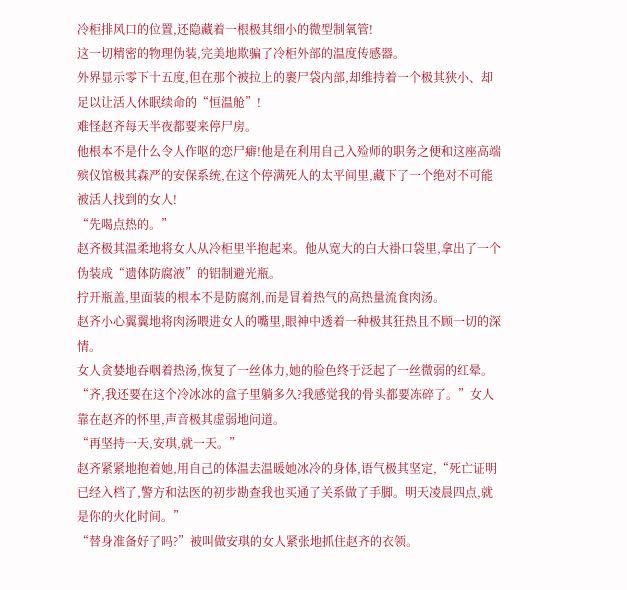冷柜排风口的位置,还隐藏着一根极其细小的微型制氧管!
这一切精密的物理伪装,完美地欺骗了冷柜外部的温度传感器。
外界显示零下十五度,但在那个被拉上的裹尸袋内部,却维持着一个极其狭小、却足以让活人休眠续命的“恒温舱”!
难怪赵齐每天半夜都要来停尸房。
他根本不是什么令人作呕的恋尸癖!他是在利用自己入殓师的职务之便和这座高端殡仪馆极其森严的安保系统,在这个停满死人的太平间里,藏下了一个绝对不可能被活人找到的女人!
“先喝点热的。”
赵齐极其温柔地将女人从冷柜里半抱起来。他从宽大的白大褂口袋里,拿出了一个伪装成“遗体防腐液”的铝制避光瓶。
拧开瓶盖,里面装的根本不是防腐剂,而是冒着热气的高热量流食肉汤。
赵齐小心翼翼地将肉汤喂进女人的嘴里,眼神中透着一种极其狂热且不顾一切的深情。
女人贪婪地吞咽着热汤,恢复了一丝体力,她的脸色终于泛起了一丝微弱的红晕。
“齐,我还要在这个冷冰冰的盒子里躺多久?我感觉我的骨头都要冻碎了。”女人靠在赵齐的怀里,声音极其虚弱地问道。
“再坚持一天,安琪,就一天。”
赵齐紧紧地抱着她,用自己的体温去温暖她冰冷的身体,语气极其坚定,“死亡证明已经入档了,警方和法医的初步勘查我也买通了关系做了手脚。明天凌晨四点,就是你的火化时间。”
“替身准备好了吗?”被叫做安琪的女人紧张地抓住赵齐的衣领。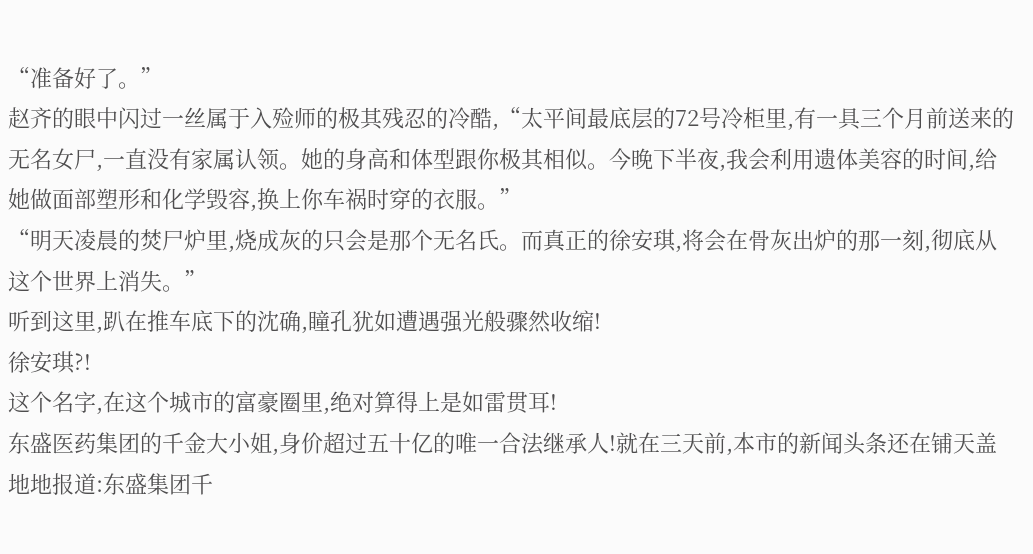“准备好了。”
赵齐的眼中闪过一丝属于入殓师的极其残忍的冷酷,“太平间最底层的72号冷柜里,有一具三个月前送来的无名女尸,一直没有家属认领。她的身高和体型跟你极其相似。今晚下半夜,我会利用遗体美容的时间,给她做面部塑形和化学毁容,换上你车祸时穿的衣服。”
“明天凌晨的焚尸炉里,烧成灰的只会是那个无名氏。而真正的徐安琪,将会在骨灰出炉的那一刻,彻底从这个世界上消失。”
听到这里,趴在推车底下的沈确,瞳孔犹如遭遇强光般骤然收缩!
徐安琪?!
这个名字,在这个城市的富豪圈里,绝对算得上是如雷贯耳!
东盛医药集团的千金大小姐,身价超过五十亿的唯一合法继承人!就在三天前,本市的新闻头条还在铺天盖地地报道:东盛集团千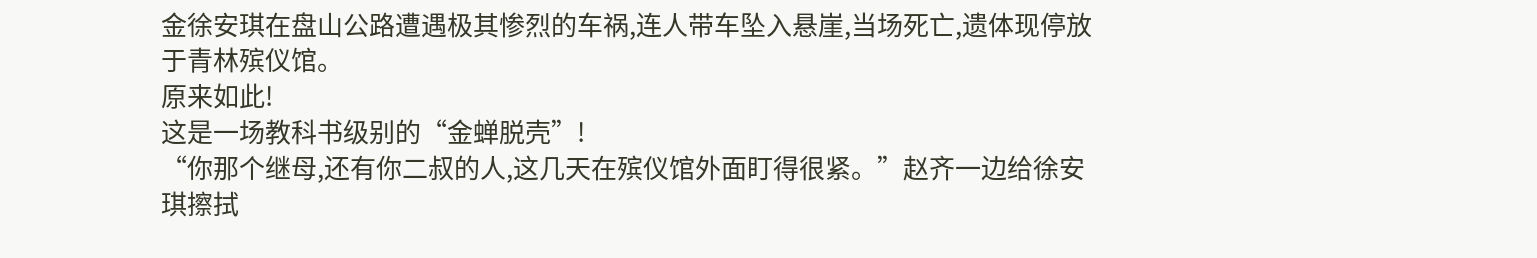金徐安琪在盘山公路遭遇极其惨烈的车祸,连人带车坠入悬崖,当场死亡,遗体现停放于青林殡仪馆。
原来如此!
这是一场教科书级别的“金蝉脱壳”!
“你那个继母,还有你二叔的人,这几天在殡仪馆外面盯得很紧。”赵齐一边给徐安琪擦拭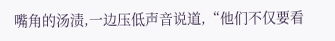嘴角的汤渍,一边压低声音说道,“他们不仅要看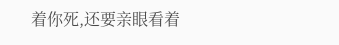着你死,还要亲眼看着